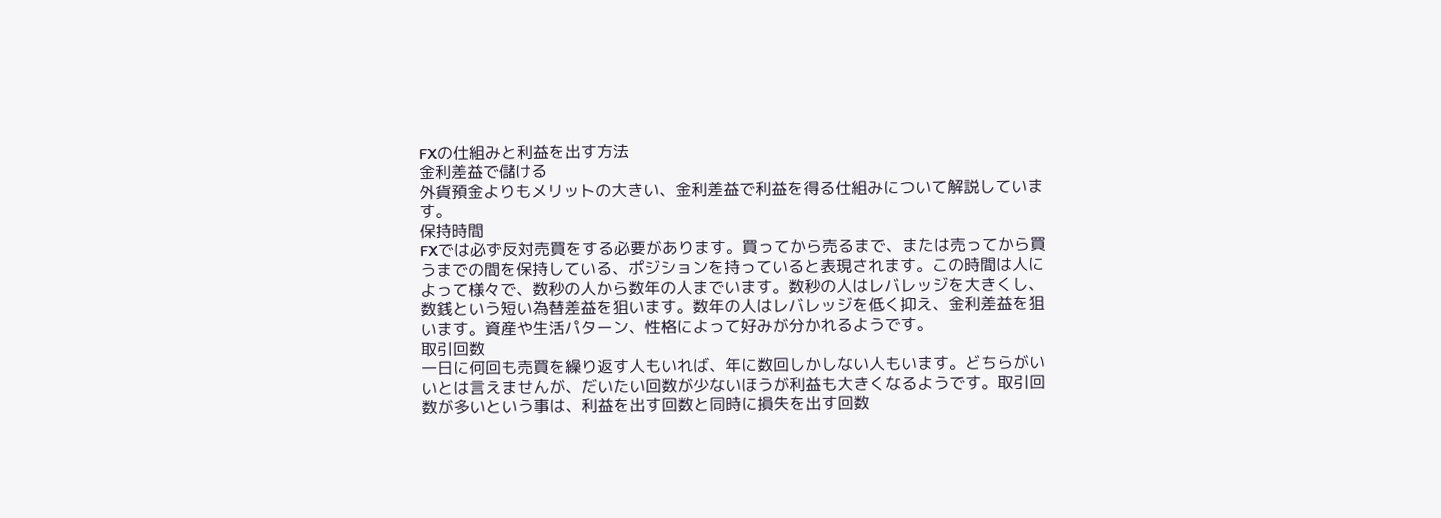FXの仕組みと利益を出す方法
金利差益で儲ける
外貨預金よりもメリットの大きい、金利差益で利益を得る仕組みについて解説しています。
保持時間
FXでは必ず反対売買をする必要があります。買ってから売るまで、または売ってから買うまでの間を保持している、ポジションを持っていると表現されます。この時間は人によって様々で、数秒の人から数年の人までいます。数秒の人はレバレッジを大きくし、数銭という短い為替差益を狙います。数年の人はレバレッジを低く抑え、金利差益を狙います。資産や生活パターン、性格によって好みが分かれるようです。
取引回数
一日に何回も売買を繰り返す人もいれば、年に数回しかしない人もいます。どちらがいいとは言えませんが、だいたい回数が少ないほうが利益も大きくなるようです。取引回数が多いという事は、利益を出す回数と同時に損失を出す回数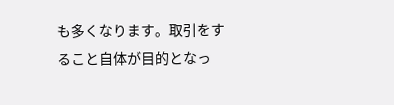も多くなります。取引をすること自体が目的となっ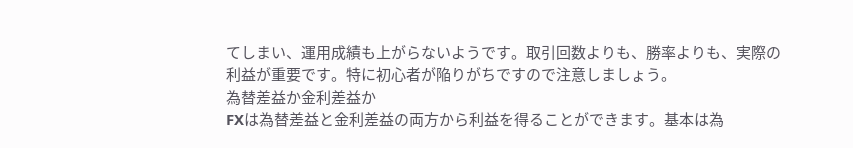てしまい、運用成績も上がらないようです。取引回数よりも、勝率よりも、実際の利益が重要です。特に初心者が陥りがちですので注意しましょう。
為替差益か金利差益か
FXは為替差益と金利差益の両方から利益を得ることができます。基本は為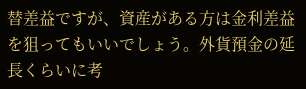替差益ですが、資産がある方は金利差益を狙ってもいいでしょう。外貨預金の延長くらいに考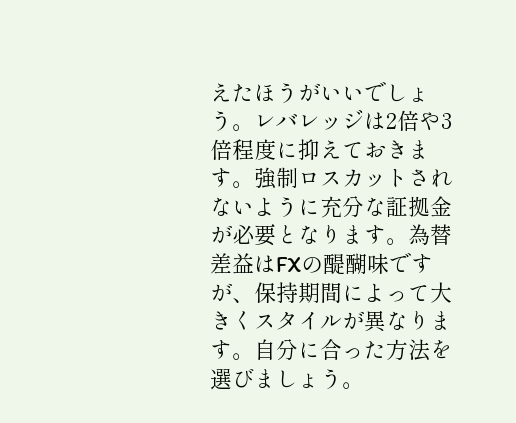えたほうがいいでしょう。レバレッジは2倍や3倍程度に抑えておきます。強制ロスカットされないように充分な証拠金が必要となります。為替差益はFXの醍醐味ですが、保持期間によって大きくスタイルが異なります。自分に合った方法を選びましょう。